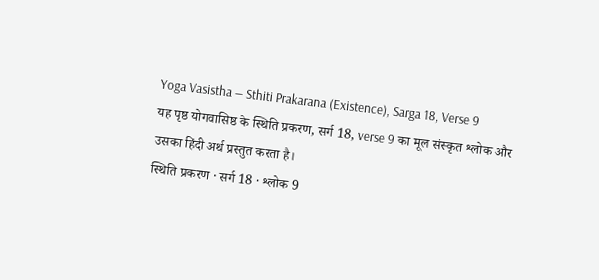Yoga Vasistha — Sthiti Prakarana (Existence), Sarga 18, Verse 9
यह पृष्ठ योगवासिष्ठ के स्थिति प्रकरण, सर्ग 18, verse 9 का मूल संस्कृत श्लोक और उसका हिंदी अर्थ प्रस्तुत करता है।
स्थिति प्रकरण · सर्ग 18 · श्लोक 9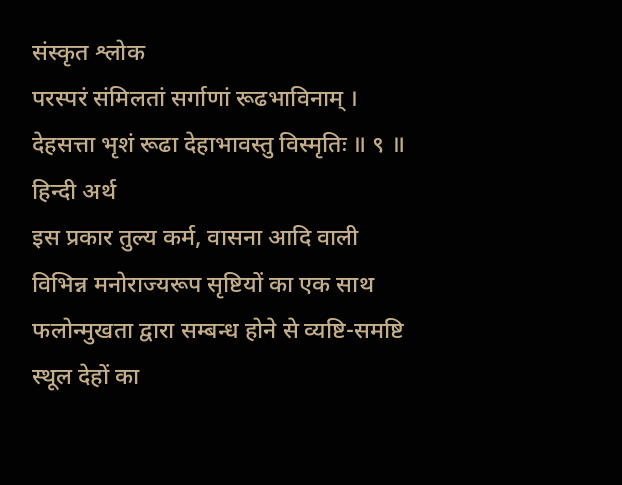संस्कृत श्लोक
परस्परं संमिलतां सर्गाणां रूढभाविनाम् ।
देहसत्ता भृशं रूढा देहाभावस्तु विस्मृतिः ॥ ९ ॥
हिन्दी अर्थ
इस प्रकार तुल्य कर्म, वासना आदि वाली विभिन्न मनोराज्यरूप सृष्टियों का एक साथ
फलोन्मुखता द्वारा सम्बन्ध होने से व्यष्टि-समष्टि स्थूल देहों का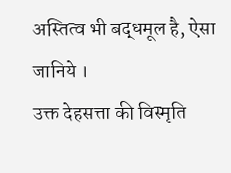अस्तित्व भी बद्धमूल है, ऐसा जानिये ।
उक्त देहसत्ता की विस्मृति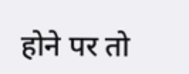होने पर तो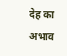देह का अभाव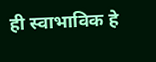ही स्वाभाविक हे